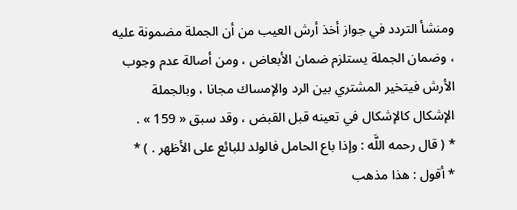ومنشأ التردد في جواز أخذ أرش العيب من أن الجملة مضمونة عليه ، وضمان الجملة يستلزم ضمان الأبعاض ، ومن أصالة عدم وجوب الأرش فيتخير المشتري بين الرد والإمساك مجانا ، وبالجملة الإشكال كالإشكال في تعينه قبل القبض ، وقد سبق « 159 » .
* ( قال رحمه اللَّه : وإذا باع الحامل فالولد للبائع على الأظهر . ) *
* أقول : هذا مذهب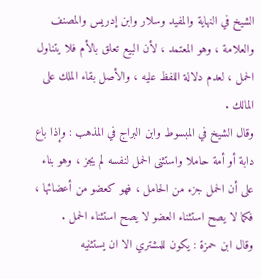الشيخ في النهاية والمفيد وسلار وابن إدريس والمصنف والعلامة ، وهو المعتمد ، لأن البيع تعلق بالأم فلا يتناول الحمل ، لعدم دلالة اللفظ عليه ، والأصل بقاء الملك على المالك .
وقال الشيخ في المبسوط وابن البراج في المذهب : وإذا باع دابة أو أمة حاملا واستثنى الحمل لنفسه لم يجز ، وهو بناء على أن الحمل جزء من الحامل ، فهو كعضو من أعضائها ، فكما لا يصح استثناء العضو لا يصح استثناء الحمل .
وقال ابن حمزة : يكون للمشتري الا ان يستثنيه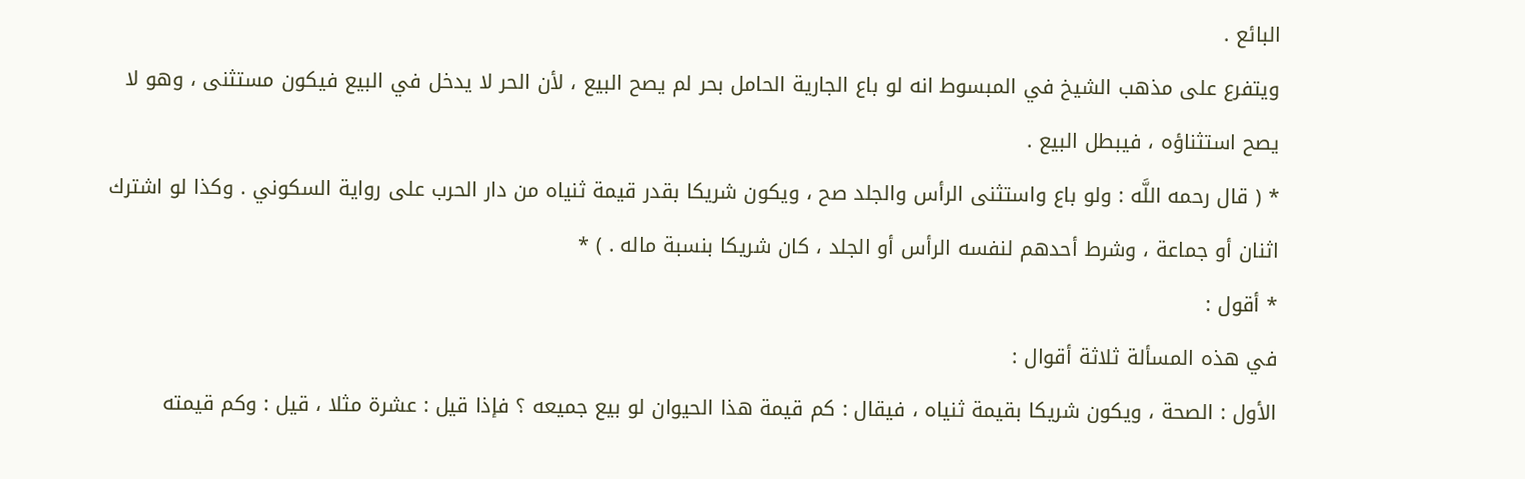البائع .
ويتفرع على مذهب الشيخ في المبسوط انه لو باع الجارية الحامل بحر لم يصح البيع ، لأن الحر لا يدخل في البيع فيكون مستثنى ، وهو لا يصح استثناؤه ، فيبطل البيع .
* ( قال رحمه اللَّه : ولو باع واستثنى الرأس والجلد صح ، ويكون شريكا بقدر قيمة ثنياه من دار الحرب على رواية السكوني . وكذا لو اشترك اثنان أو جماعة ، وشرط أحدهم لنفسه الرأس أو الجلد ، كان شريكا بنسبة ماله . ) *
* أقول :
في هذه المسألة ثلاثة أقوال :
الأول : الصحة ، ويكون شريكا بقيمة ثنياه ، فيقال : كم قيمة هذا الحيوان لو بيع جميعه ؟ فإذا قيل : عشرة مثلا ، قيل : وكم قيمته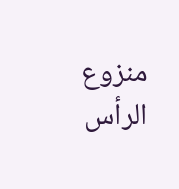منزوع الرأس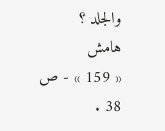والجلد ؟
هامش
« 159 » - ص 38 .